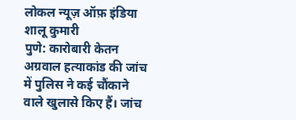लोकल न्यूज़ ऑफ़ इंडिया
शालू कुमारी
पुणे: कारोबारी केतन अग्रवाल हत्याकांड की जांच में पुलिस ने कई चौंकाने वाले खुलासे किए हैं। जांच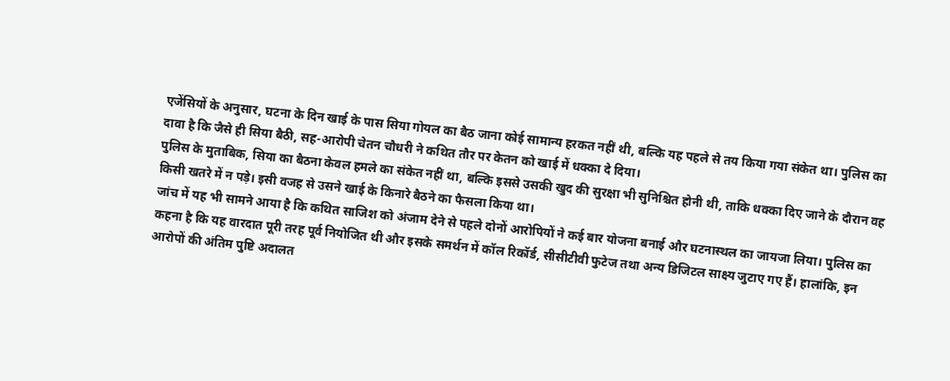एजेंसियों के अनुसार, घटना के दिन खाई के पास सिया गोयल का बैठ जाना कोई सामान्य हरकत नहीं थी, बल्कि यह पहले से तय किया गया संकेत था। पुलिस का दावा है कि जैसे ही सिया बैठी, सह-आरोपी चेतन चौधरी ने कथित तौर पर केतन को खाई में धक्का दे दिया।
पुलिस के मुताबिक, सिया का बैठना केवल हमले का संकेत नहीं था, बल्कि इससे उसकी खुद की सुरक्षा भी सुनिश्चित होनी थी, ताकि धक्का दिए जाने के दौरान वह किसी खतरे में न पड़े। इसी वजह से उसने खाई के किनारे बैठने का फैसला किया था।
जांच में यह भी सामने आया है कि कथित साजिश को अंजाम देने से पहले दोनों आरोपियों ने कई बार योजना बनाई और घटनास्थल का जायजा लिया। पुलिस का कहना है कि यह वारदात पूरी तरह पूर्व नियोजित थी और इसके समर्थन में कॉल रिकॉर्ड, सीसीटीवी फुटेज तथा अन्य डिजिटल साक्ष्य जुटाए गए हैं। हालांकि, इन आरोपों की अंतिम पुष्टि अदालत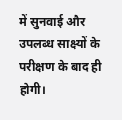में सुनवाई और उपलब्ध साक्ष्यों के परीक्षण के बाद ही होगी।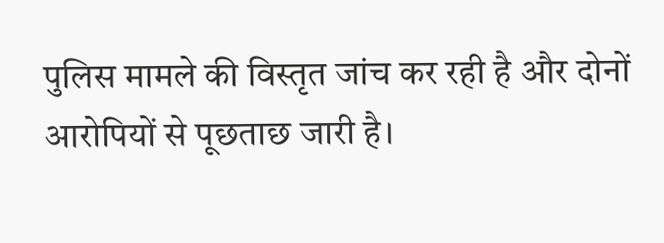पुलिस मामले की विस्तृत जांच कर रही है और दोनों आरोपियों से पूछताछ जारी है।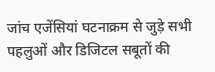जांच एजेंसियां घटनाक्रम से जुड़े सभी पहलुओं और डिजिटल सबूतों की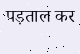पड़ताल कर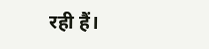रही हैं।